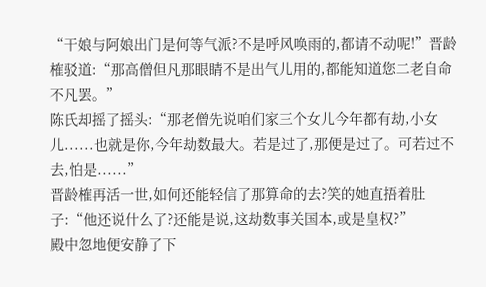“干娘与阿娘出门是何等气派?不是呼风唤雨的,都请不动呢!”晋龄榷驳道:“那高僧但凡那眼睛不是出气儿用的,都能知道您二老自命不凡罢。”
陈氏却摇了摇头:“那老僧先说咱们家三个女儿今年都有劫,小女儿......也就是你,今年劫数最大。若是过了,那便是过了。可若过不去,怕是......”
晋龄榷再活一世,如何还能轻信了那算命的去?笑的她直捂着肚子:“他还说什么了?还能是说,这劫数事关国本,或是皇权?”
殿中忽地便安静了下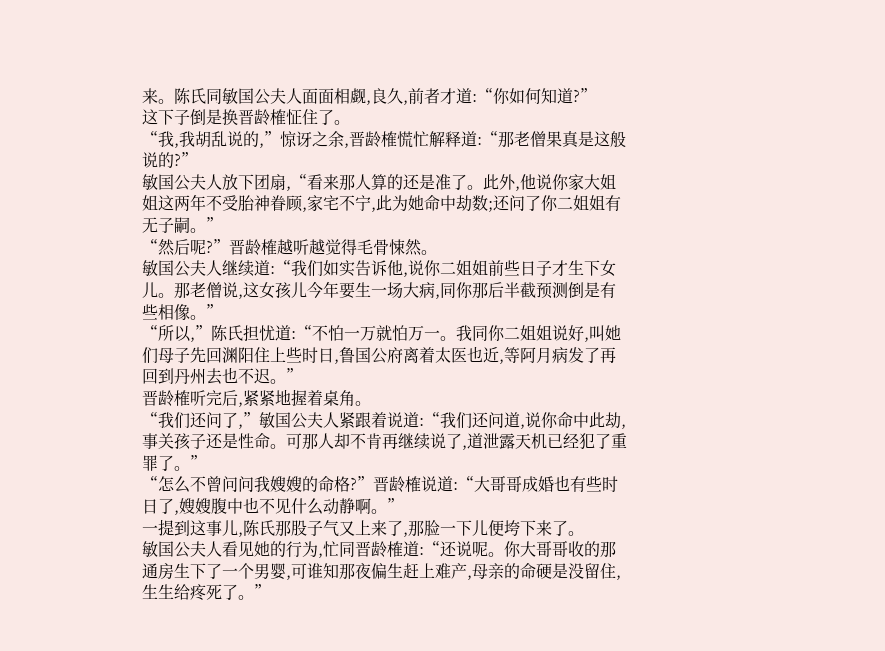来。陈氏同敏国公夫人面面相觑,良久,前者才道:“你如何知道?”
这下子倒是换晋龄榷怔住了。
“我,我胡乱说的,”惊讶之余,晋龄榷慌忙解释道:“那老僧果真是这般说的?”
敏国公夫人放下团扇,“看来那人算的还是准了。此外,他说你家大姐姐这两年不受胎神眷顾,家宅不宁,此为她命中劫数;还问了你二姐姐有无子嗣。”
“然后呢?”晋龄榷越听越觉得毛骨悚然。
敏国公夫人继续道:“我们如实告诉他,说你二姐姐前些日子才生下女儿。那老僧说,这女孩儿今年要生一场大病,同你那后半截预测倒是有些相像。”
“所以,”陈氏担忧道:“不怕一万就怕万一。我同你二姐姐说好,叫她们母子先回渊阳住上些时日,鲁国公府离着太医也近,等阿月病发了再回到丹州去也不迟。”
晋龄榷听完后,紧紧地握着桌角。
“我们还问了,”敏国公夫人紧跟着说道:“我们还问道,说你命中此劫,事关孩子还是性命。可那人却不肯再继续说了,道泄露天机已经犯了重罪了。”
“怎么不曾问问我嫂嫂的命格?”晋龄榷说道:“大哥哥成婚也有些时日了,嫂嫂腹中也不见什么动静啊。”
一提到这事儿,陈氏那股子气又上来了,那脸一下儿便垮下来了。
敏国公夫人看见她的行为,忙同晋龄榷道:“还说呢。你大哥哥收的那通房生下了一个男婴,可谁知那夜偏生赶上难产,母亲的命硬是没留住,生生给疼死了。”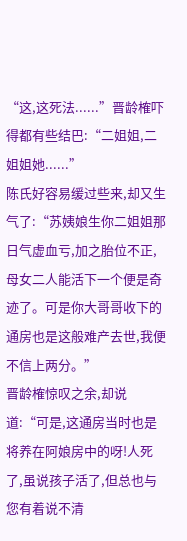“这,这死法......”晋龄榷吓得都有些结巴:“二姐姐,二姐姐她......”
陈氏好容易缓过些来,却又生气了:“苏姨娘生你二姐姐那日气虚血亏,加之胎位不正,母女二人能活下一个便是奇迹了。可是你大哥哥收下的通房也是这般难产去世,我便不信上两分。”
晋龄榷惊叹之余,却说道:“可是,这通房当时也是将养在阿娘房中的呀!人死了,虽说孩子活了,但总也与您有着说不清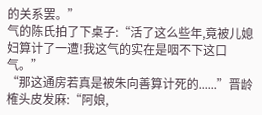的关系罢。”
气的陈氏拍了下桌子:“活了这么些年,竟被儿媳妇算计了一遭!我这气的实在是咽不下这口气。”
“那这通房若真是被朱向善算计死的......”晋龄榷头皮发麻:“阿娘,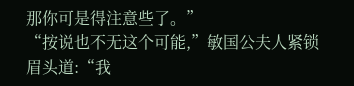那你可是得注意些了。”
“按说也不无这个可能,”敏国公夫人紧锁眉头道:“我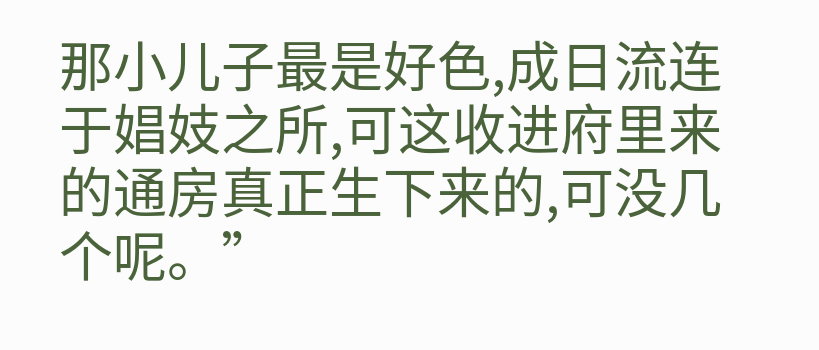那小儿子最是好色,成日流连于娼妓之所,可这收进府里来的通房真正生下来的,可没几个呢。”